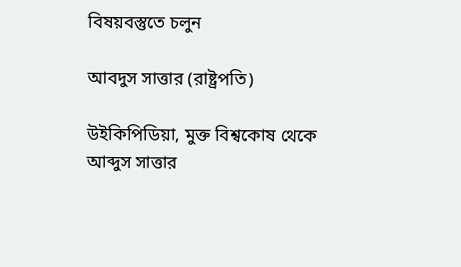বিষয়বস্তুতে চলুন

আবদুস সাত্তার (রাষ্ট্রপতি)

উইকিপিডিয়া, মুক্ত বিশ্বকোষ থেকে
আব্দুস সাত্তার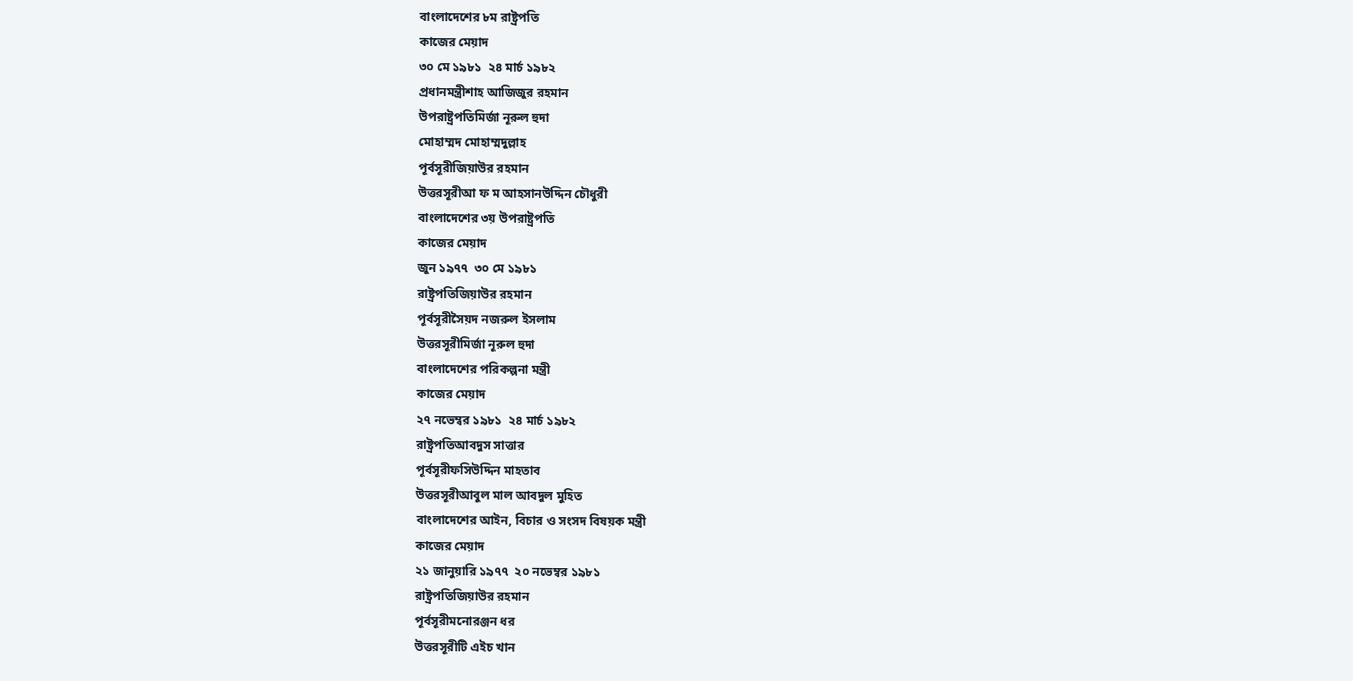বাংলাদেশের ৮ম রাষ্ট্রপতি
কাজের মেয়াদ
৩০ মে ১৯৮১  ২৪ মার্চ ১৯৮২
প্রধানমন্ত্রীশাহ আজিজুর রহমান
উপরাষ্ট্রপতিমির্জা নূরুল হুদা
মোহাম্মদ মোহাম্মদুল্লাহ
পূর্বসূরীজিয়াউর রহমান
উত্তরসূরীআ ফ ম আহসানউদ্দিন চৌধুরী
বাংলাদেশের ৩য় উপরাষ্ট্রপতি
কাজের মেয়াদ
জুন ১৯৭৭  ৩০ মে ১৯৮১
রাষ্ট্রপতিজিয়াউর রহমান
পূর্বসূরীসৈয়দ নজরুল ইসলাম
উত্তরসূরীমির্জা নূরুল হুদা
বাংলাদেশের পরিকল্পনা মন্ত্রী
কাজের মেয়াদ
২৭ নভেম্বর ১৯৮১  ২৪ মার্চ ১৯৮২
রাষ্ট্রপতিআবদুস সাত্তার
পূর্বসূরীফসিউদ্দিন মাহতাব
উত্তরসূরীআবুল মাল আবদুল মুহিত
বাংলাদেশের আইন, বিচার ও সংসদ বিষয়ক মন্ত্রী
কাজের মেয়াদ
২১ জানুয়ারি ১৯৭৭  ২০ নভেম্বর ১৯৮১
রাষ্ট্রপতিজিয়াউর রহমান
পূর্বসূরীমনোরঞ্জন ধর
উত্তরসূরীটি এইচ খান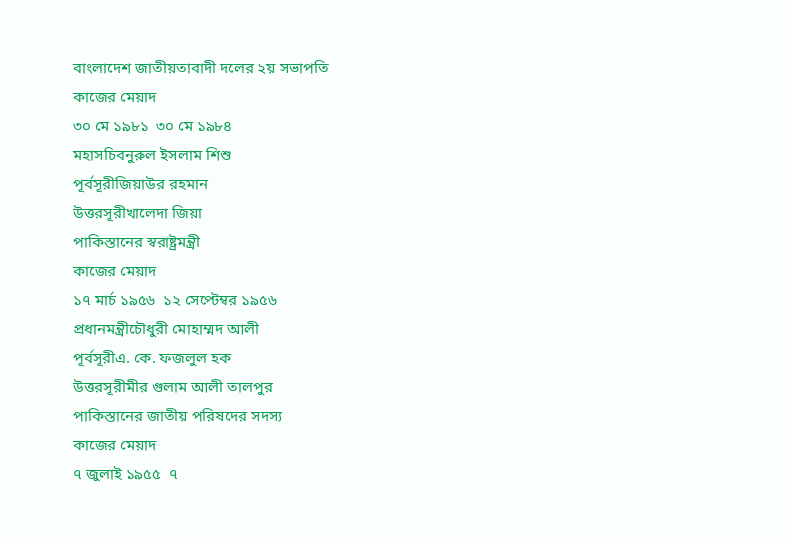বাংলাদেশ জাতীয়তাবাদী দলের ২য় সভাপতি
কাজের মেয়াদ
৩০ মে ১৯৮১  ৩০ মে ১৯৮৪
মহাসচিবনুরুল ইসলাম শিশু
পূর্বসূরীজিয়াউর রহমান
উত্তরসূরীখালেদা জিয়া
পাকিস্তানের স্বরাষ্ট্রমন্ত্রী
কাজের মেয়াদ
১৭ মার্চ ১৯৫৬  ১২ সেপ্টেম্বর ১৯৫৬
প্রধানমন্ত্রীচৌধুরী মোহাম্মদ আলী
পূর্বসূরীএ. কে. ফজলুল হক
উত্তরসূরীমীর গুলাম আলী তালপুর
পাকিস্তানের জাতীয় পরিষদের সদস্য
কাজের মেয়াদ
৭ জুলাই ১৯৫৫  ৭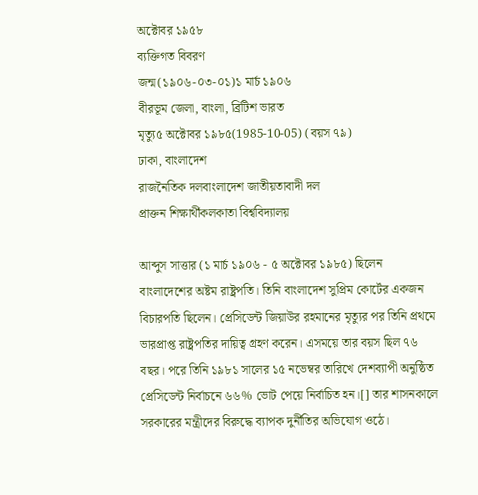অক্টোবর ১৯৫৮
ব্যক্তিগত বিবরণ
জন্ম(১৯০৬-০৩-০১)১ মার্চ ১৯০৬
বীরভূম জেলা, বাংলা, ব্রিটিশ ভারত
মৃত্যু৫ অক্টোবর ১৯৮৫(1985-10-05) (বয়স ৭৯)
ঢাকা, বাংলাদেশ
রাজনৈতিক দলবাংলাদেশ জাতীয়তাবাদী দল
প্রাক্তন শিক্ষার্থীকলকাতা বিশ্ববিদ্যালয়

আব্দুস সাত্তার (১ মার্চ ১৯০৬ - ৫ অক্টোবর ১৯৮৫) ছিলেন বাংলাদেশের অষ্টম রাষ্ট্রপতি। তিনি বাংলাদেশ সুপ্রিম কোর্টের একজন বিচারপতি ছিলেন। প্রেসিডেন্ট জিয়াউর রহমানের মৃত্যুর পর তিনি প্রথমে ভারপ্রাপ্ত রাষ্ট্রপতির দায়িত্ব গ্রহণ করেন। এসময়ে তার বয়স ছিল ৭৬ বছর। পরে তিনি ১৯৮১ সালের ১৫ নভেম্বর তারিখে দেশব্যাপী অনুষ্ঠিত প্রেসিডেন্ট নির্বাচনে ৬৬% ভোট পেয়ে নির্বাচিত হন।[] তার শাসনকালে সরকারের মন্ত্রীদের বিরুদ্ধে ব্যাপক দুর্নীতির অভিযোগ ওঠে।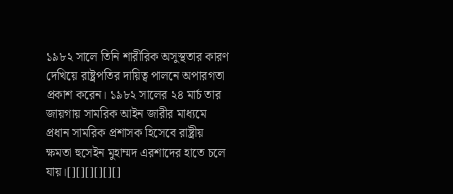১৯৮২ সালে তিনি শারীরিক অসুস্থতার কারণ দেখিয়ে রাষ্ট্রপতির দায়িত্ব পালনে অপারগতা প্রকাশ করেন। ১৯৮২ সালের ২৪ মার্চ তার জায়গায় সামরিক আইন জারীর মাধ্যমে প্রধান সামরিক প্রশাসক হিসেবে রাষ্ট্রীয় ক্ষমতা হুসেইন মুহাম্মদ এরশাদের হাতে চলে যায়।[][][][][][]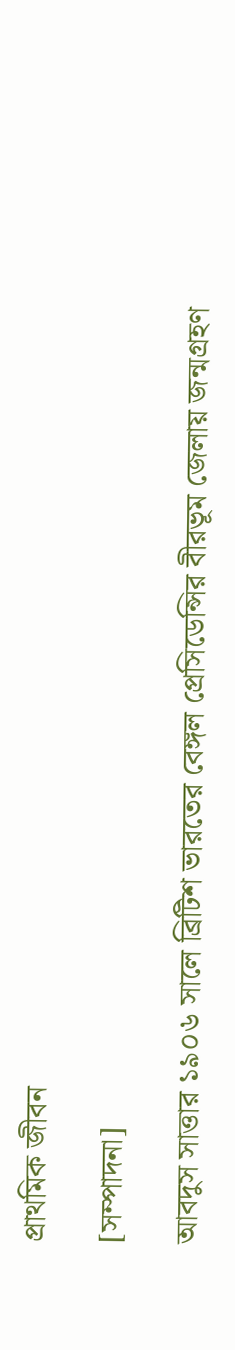প্রাথমিক জীবন

[সম্পাদনা]

আবদুস সাত্তার ১৯০৬ সালে ব্রিটিশ ভারতের বেঙ্গল প্রেসিডেন্সির বীরভূম জেলায় জন্মগ্রহণ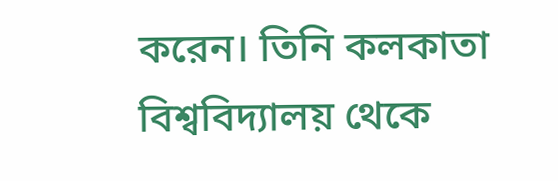করেন। তিনি কলকাতা বিশ্ববিদ্যালয় থেকে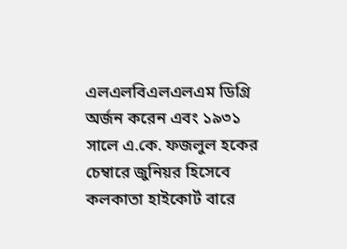এলএলবিএলএলএম ডিগ্রি অর্জন করেন এবং ১৯৩১ সালে এ.কে. ফজলুল হকের চেম্বারে জুনিয়র হিসেবে কলকাতা হাইকোর্ট বারে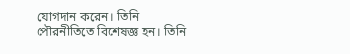যোগদান করেন। তিনি পৌরনীতিতে বিশেষজ্ঞ হন। তিনি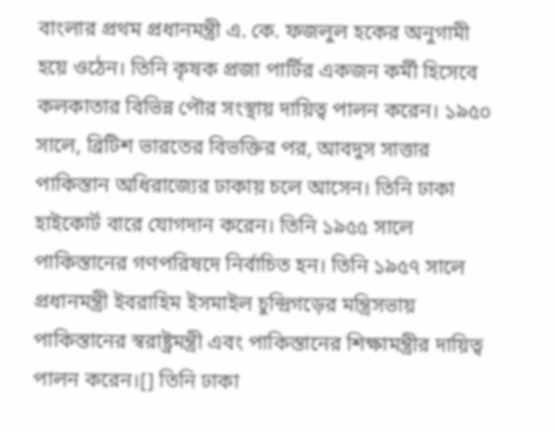বাংলার প্রথম প্রধানমন্ত্রী এ. কে. ফজলুল হকের অনুগামী হয়ে ওঠেন। তিনি কৃষক প্রজা পার্টির একজন কর্মী হিসেবে কলকাতার বিভিন্ন পৌর সংস্থায় দায়িত্ব পালন করেন। ১৯৫০ সালে, ব্রিটিশ ভারতের বিভক্তির পর, আবদুস সাত্তার পাকিস্তান অধিরাজ্যের ঢাকায় চলে আসেন। তিনি ঢাকা হাইকোর্ট বারে যোগদান করেন। তিনি ১৯৫৫ সালে পাকিস্তানের গণপরিষদে নির্বাচিত হন। তিনি ১৯৫৭ সালে প্রধানমন্ত্রী ইবরাহিম ইসমাইল চুন্দ্রিগড়ের মন্ত্রিসভায় পাকিস্তানের স্বরাষ্ট্রমন্ত্রী এবং পাকিস্তানের শিক্ষামন্ত্রীর দায়িত্ব পালন করেন।[] তিনি ঢাকা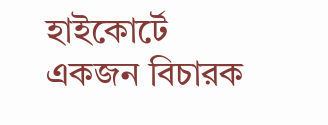হাইকোর্টে একজন বিচারক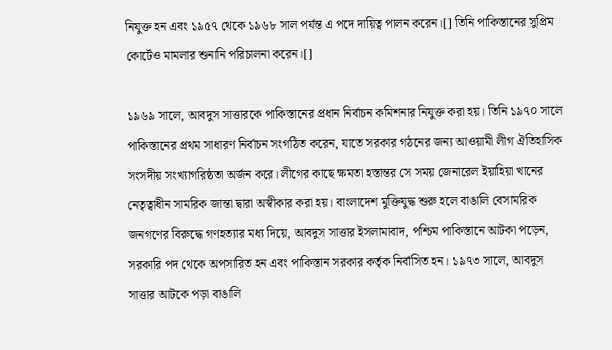নিযুক্ত হন এবং ১৯৫৭ থেকে ১৯৬৮ সাল পর্যন্ত এ পদে দায়িত্ব পালন করেন।[] তিনি পাকিস্তানের সুপ্রিম কোর্টেও মামলার শুনানি পরিচালনা করেন।[]

১৯৬৯ সালে, আবদুস সাত্তারকে পাকিস্তানের প্রধান নির্বাচন কমিশনার নিযুক্ত করা হয়। তিনি ১৯৭০ সালে পাকিস্তানের প্রথম সাধারণ নির্বাচন সংগঠিত করেন, যাতে সরকার গঠনের জন্য আওয়ামী লীগ ঐতিহাসিক সংসদীয় সংখ্যাগরিষ্ঠতা অর্জন করে। লীগের কাছে ক্ষমতা হস্তান্তর সে সময় জেনারেল ইয়াহিয়া খানের নেতৃত্বাধীন সামরিক জান্তা দ্বারা অস্বীকার করা হয়। বাংলাদেশ মুক্তিযুদ্ধ শুরু হলে বাঙালি বেসামরিক জনগণের বিরুদ্ধে গণহত্যার মধ্য দিয়ে, আবদুস সাত্তার ইসলামাবাদ, পশ্চিম পাকিস্তানে আটকা পড়েন, সরকারি পদ থেকে অপসারিত হন এবং পাকিস্তান সরকার কর্তৃক নির্বাসিত হন। ১৯৭৩ সালে, আবদুস সাত্তার আটকে পড়া বাঙালি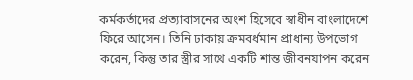কর্মকর্তাদের প্রত্যাবাসনের অংশ হিসেবে স্বাধীন বাংলাদেশে ফিরে আসেন। তিনি ঢাকায় ক্রমবর্ধমান প্রাধান্য উপভোগ করেন, কিন্তু তার স্ত্রীর সাথে একটি শান্ত জীবনযাপন করেন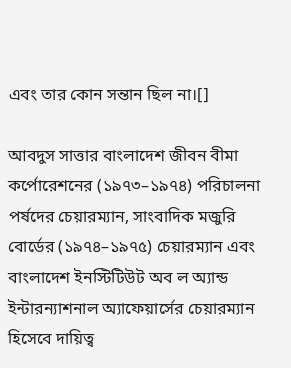এবং তার কোন সন্তান ছিল না।[]

আবদুস সাত্তার বাংলাদেশ জীবন বীমা কর্পোরেশনের (১৯৭৩–১৯৭৪) পরিচালনা পর্ষদের চেয়ারম্যান, সাংবাদিক মজুরি বোর্ডের (১৯৭৪–১৯৭৫) চেয়ারম্যান এবং বাংলাদেশ ইনস্টিটিউট অব ল অ্যান্ড ইন্টারন্যাশনাল অ্যাফেয়ার্সের চেয়ারম্যান হিসেবে দায়িত্ব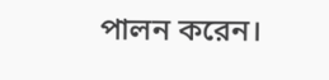পালন করেন।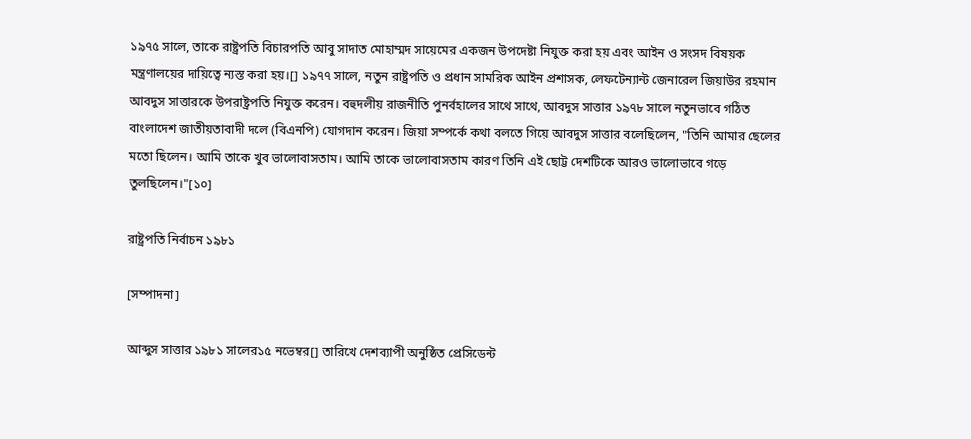১৯৭৫ সালে, তাকে রাষ্ট্রপতি বিচারপতি আবু সাদাত মোহাম্মদ সায়েমের একজন উপদেষ্টা নিযুক্ত করা হয় এবং আইন ও সংসদ বিষয়ক মন্ত্রণালয়ের দায়িত্বে ন্যস্ত করা হয়।[] ১৯৭৭ সালে, নতুন রাষ্ট্রপতি ও প্রধান সামরিক আইন প্রশাসক, লেফটেন্যান্ট জেনারেল জিয়াউর রহমান আবদুস সাত্তারকে উপরাষ্ট্রপতি নিযুক্ত করেন। বহুদলীয় রাজনীতি পুনর্বহালের সাথে সাথে, আবদুস সাত্তার ১৯৭৮ সালে নতুনভাবে গঠিত বাংলাদেশ জাতীয়তাবাদী দলে (বিএনপি) যোগদান করেন। জিয়া সম্পর্কে কথা বলতে গিয়ে আবদুস সাত্তার বলেছিলেন, "তিনি আমার ছেলের মতো ছিলেন। আমি তাকে খুব ভালোবাসতাম। আমি তাকে ভালোবাসতাম কারণ তিনি এই ছোট্ট দেশটিকে আরও ভালোভাবে গড়ে তুলছিলেন।"[১০]

রাষ্ট্রপতি নির্বাচন ১৯৮১

[সম্পাদনা]

আব্দুস সাত্তার ১৯৮১ সালের১৫ নভেম্বর[] তারিখে দেশব্যাপী অনুষ্ঠিত প্রেসিডেন্ট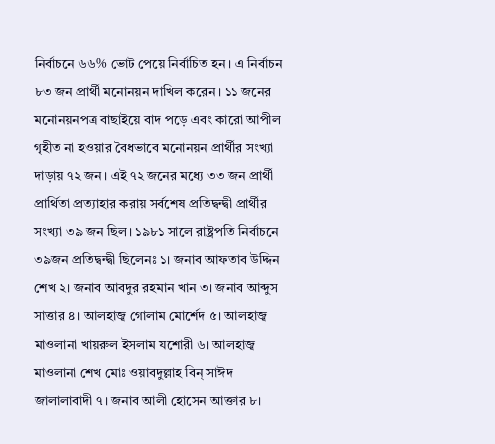নির্বাচনে ৬৬% ভোট পেয়ে নির্বাচিত হন। এ নির্বাচন ৮৩ জন প্রার্থী মনোনয়ন দাখিল করেন। ১১ জনের মনোনয়নপত্র বাছাইয়ে বাদ পড়ে এবং কারো আপীল গৃহীত না হওয়ার বৈধভাবে মনোনয়ন প্রার্থীর সংখ্যা দাড়ায় ৭২ জন। এই ৭২ জনের মধ্যে ৩৩ জন প্রার্থী প্রার্থিতা প্রত্যাহার করায় সর্বশেষ প্রতিদ্বন্দ্বী প্রার্থীর সংখ্যা ৩৯ জন ছিল। ১৯৮১ সালে রাষ্ট্রপতি নির্বাচনে ৩৯জন প্রতিদ্বন্দ্বী ছিলেনঃ ১। জনাব আফতাব উদ্দিন শেখ ২। জনাব আবদুর রহমান খান ৩। জনাব আব্দুস সাত্তার ৪। আলহাজ্ব গোলাম মোর্শেদ ৫। আলহাজ্ব মাওলানা খায়রুল ইসলাম যশোরী ৬। আলহাজ্ব মাওলানা শেখ মোঃ ওয়াবদুল্লাহ বিন্ সাঈদ জালালাবাদী ৭। জনাব আলী হোসেন আক্তার ৮।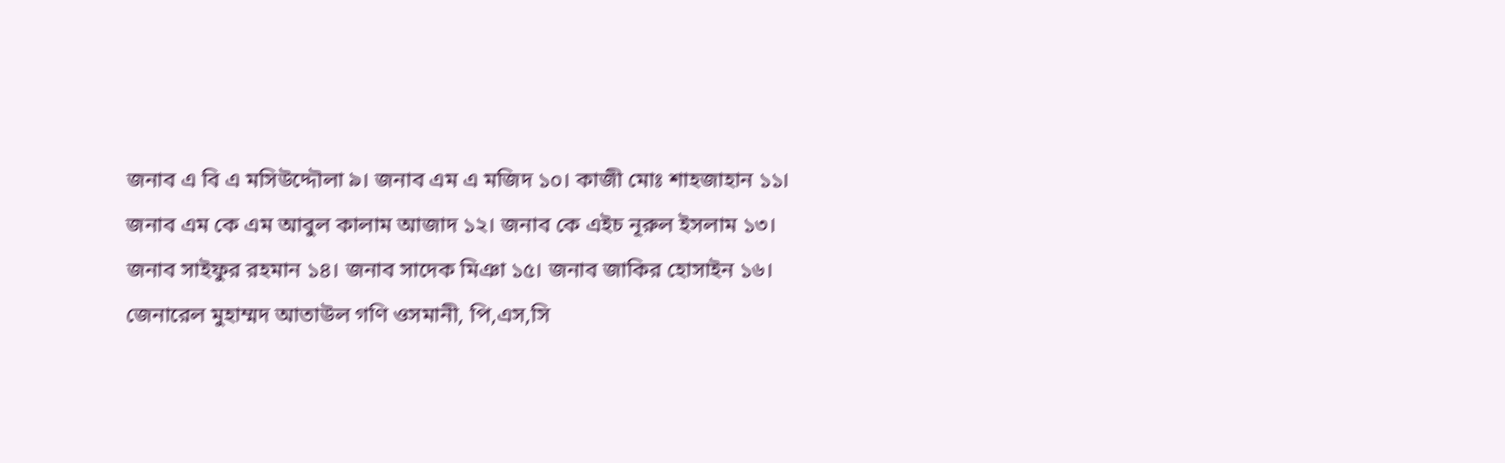জনাব এ বি এ মসিউদ্দৌলা ৯। জনাব এম এ মজিদ ১০। কাজী মোঃ শাহজাহান ১১। জনাব এম কে এম আবুল কালাম আজাদ ১২। জনাব কে এইচ নূরুল ইসলাম ১৩। জনাব সাইফুর রহমান ১৪। জনাব সাদেক মিঞা ১৫। জনাব জাকির হোসাইন ১৬। জেনারেল মুহাম্মদ আতাউল গণি ওসমানী, পি,এস,সি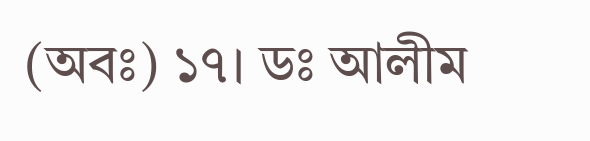(অবঃ) ১৭। ডঃ আলীম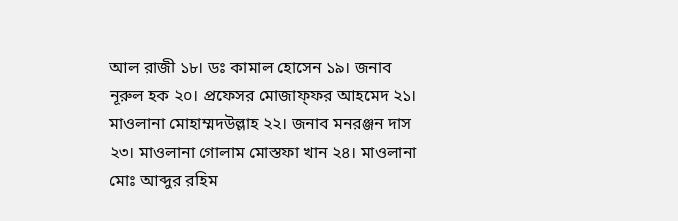আল রাজী ১৮। ডঃ কামাল হোসেন ১৯। জনাব নূরুল হক ২০। প্রফেসর মোজাফ্ফর আহমেদ ২১। মাওলানা মোহাম্মদউল্লাহ ২২। জনাব মনরঞ্জন দাস ২৩। মাওলানা গোলাম মোস্তফা খান ২৪। মাওলানা মোঃ আব্দুর রহিম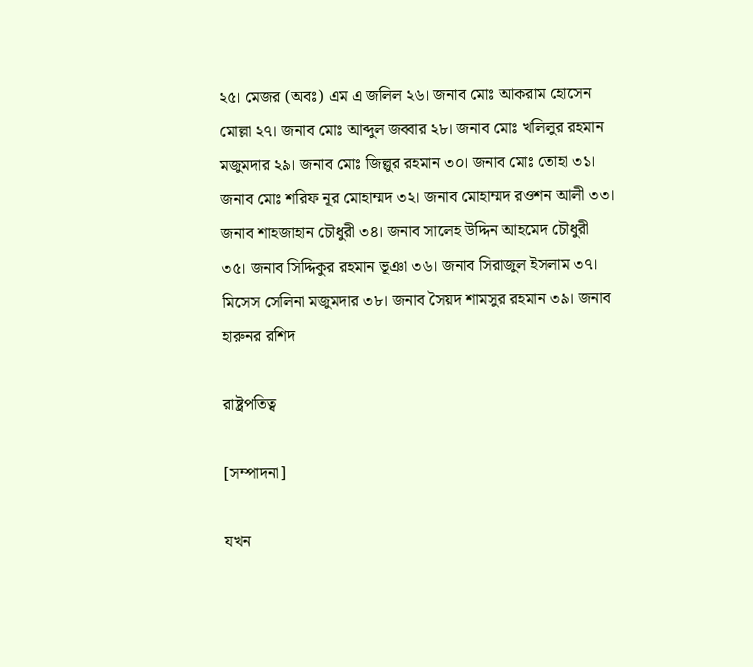২৫। মেজর (অবঃ) এম এ জলিল ২৬। জনাব মোঃ আকরাম হোসেন মোল্লা ২৭। জনাব মোঃ আব্দুল জব্বার ২৮। জনাব মোঃ খলিলুর রহমান মজুমদার ২৯। জনাব মোঃ জিল্লুর রহমান ৩০। জনাব মোঃ তোহা ৩১। জনাব মোঃ শরিফ নূর মোহাম্মদ ৩২। জনাব মোহাম্মদ রওশন আলী ৩৩। জনাব শাহজাহান চৌধুরী ৩৪। জনাব সালেহ উদ্দিন আহমেদ চৌধুরী ৩৫। জনাব সিদ্দিকুর রহমান ভূঞা ৩৬। জনাব সিরাজুল ইসলাম ৩৭। মিসেস সেলিনা মজুমদার ৩৮। জনাব সৈয়দ শামসুর রহমান ৩৯। জনাব হারুনর রশিদ

রাষ্ট্রপতিত্ব

[সম্পাদনা]

যখন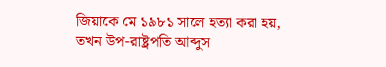জিয়াকে মে ১৯৮১ সালে হত্যা করা হয়, তখন উপ-রাষ্ট্রপতি আব্দুস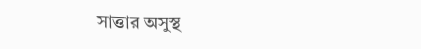সাত্তার অসুস্থ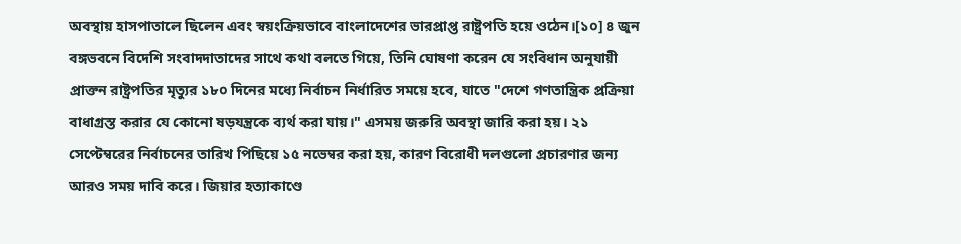অবস্থায় হাসপাতালে ছিলেন এবং স্বয়ংক্রিয়ভাবে বাংলাদেশের ভারপ্রাপ্ত রাষ্ট্রপতি হয়ে ওঠেন।[১০] ৪ জুন বঙ্গভবনে বিদেশি সংবাদদাতাদের সাথে কথা বলতে গিয়ে, তিনি ঘোষণা করেন যে সংবিধান অনুযায়ী প্রাক্তন রাষ্ট্রপতির মৃত্যুর ১৮০ দিনের মধ্যে নির্বাচন নির্ধারিত সময়ে হবে, যাতে "দেশে গণতান্ত্রিক প্রক্রিয়া বাধাগ্রস্ত করার যে কোনো ষড়যন্ত্রকে ব্যর্থ করা যায়।" এসময় জরুরি অবস্থা জারি করা হয়। ২১ সেপ্টেম্বরের নির্বাচনের তারিখ পিছিয়ে ১৫ নভেম্বর করা হয়, কারণ বিরোধী দলগুলো প্রচারণার জন্য আরও সময় দাবি করে। জিয়ার হত্যাকাণ্ডে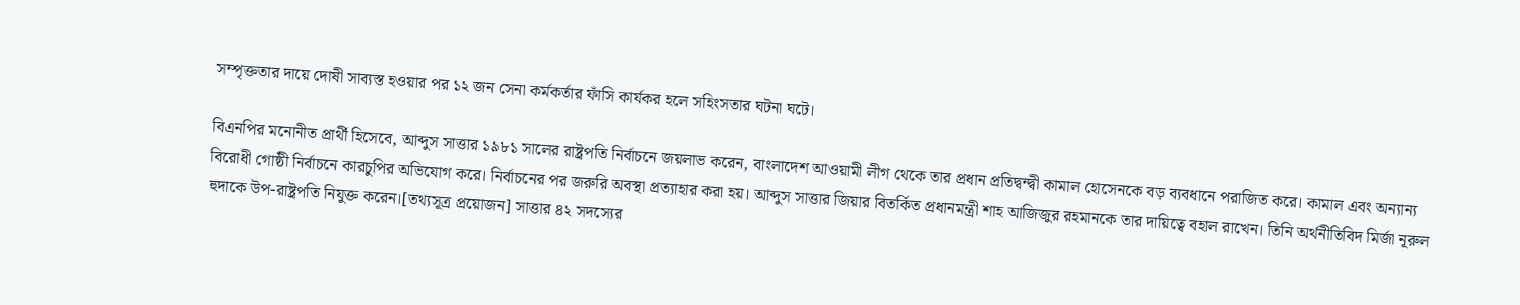সম্পৃক্ততার দায়ে দোষী সাব্যস্ত হওয়ার পর ১২ জন সেনা কর্মকর্তার ফাঁসি কার্যকর হলে সহিংসতার ঘটনা ঘটে।

বিএনপির মনোনীত প্রার্থী হিসেবে, আব্দুস সাত্তার ১৯৮১ সালের রাষ্ট্রপতি নির্বাচনে জয়লাভ করেন, বাংলাদেশ আওয়ামী লীগ থেকে তার প্রধান প্রতিদ্বন্দ্বী কামাল হোসেনকে বড় ব্যবধানে পরাজিত করে। কামাল এবং অন্যান্য বিরোধী গোষ্ঠী নির্বাচনে কারচুপির অভিযোগ করে। নির্বাচনের পর জরুরি অবস্থা প্রত্যাহার করা হয়। আব্দুস সাত্তার জিয়ার বিতর্কিত প্রধানমন্ত্রী শাহ আজিজুর রহমানকে তার দায়িত্বে বহাল রাখেন। তিনি অর্থনীতিবিদ মির্জা নূরুল হুদাকে উপ-রাষ্ট্রপতি নিযুক্ত করেন।[তথ্যসূত্র প্রয়োজন] সাত্তার ৪২ সদস্যের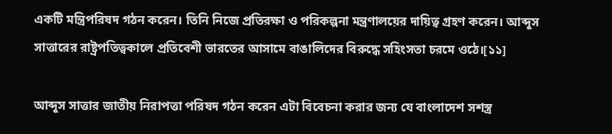একটি মন্ত্রিপরিষদ গঠন করেন। তিনি নিজে প্রতিরক্ষা ও পরিকল্পনা মন্ত্রণালয়ের দায়িত্ব গ্রহণ করেন। আব্দুস সাত্তারের রাষ্ট্রপতিত্বকালে প্রতিবেশী ভারতের আসামে বাঙালিদের বিরুদ্ধে সহিংসতা চরমে ওঠে।[১১]

আব্দুস সাত্তার জাতীয় নিরাপত্তা পরিষদ গঠন করেন এটা বিবেচনা করার জন্য যে বাংলাদেশ সশস্ত্র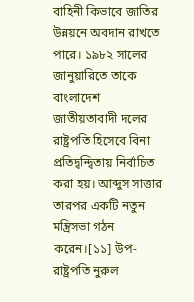বাহিনী কিভাবে জাতির উন্নয়নে অবদান রাখতে পারে। ১৯৮২ সালের জানুয়ারিতে তাকে বাংলাদেশ জাতীয়তাবাদী দলের রাষ্ট্রপতি হিসেবে বিনা প্রতিদ্বন্দ্বিতায় নির্বাচিত করা হয়। আব্দুস সাত্তার তারপর একটি নতুন মন্ত্রিসভা গঠন করেন।[১১] উপ-রাষ্ট্রপতি নুরুল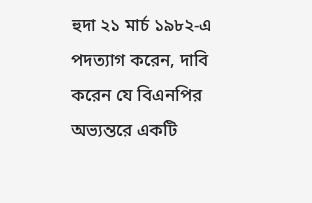হুদা ২১ মার্চ ১৯৮২-এ পদত্যাগ করেন, দাবি করেন যে বিএনপির অভ্যন্তরে একটি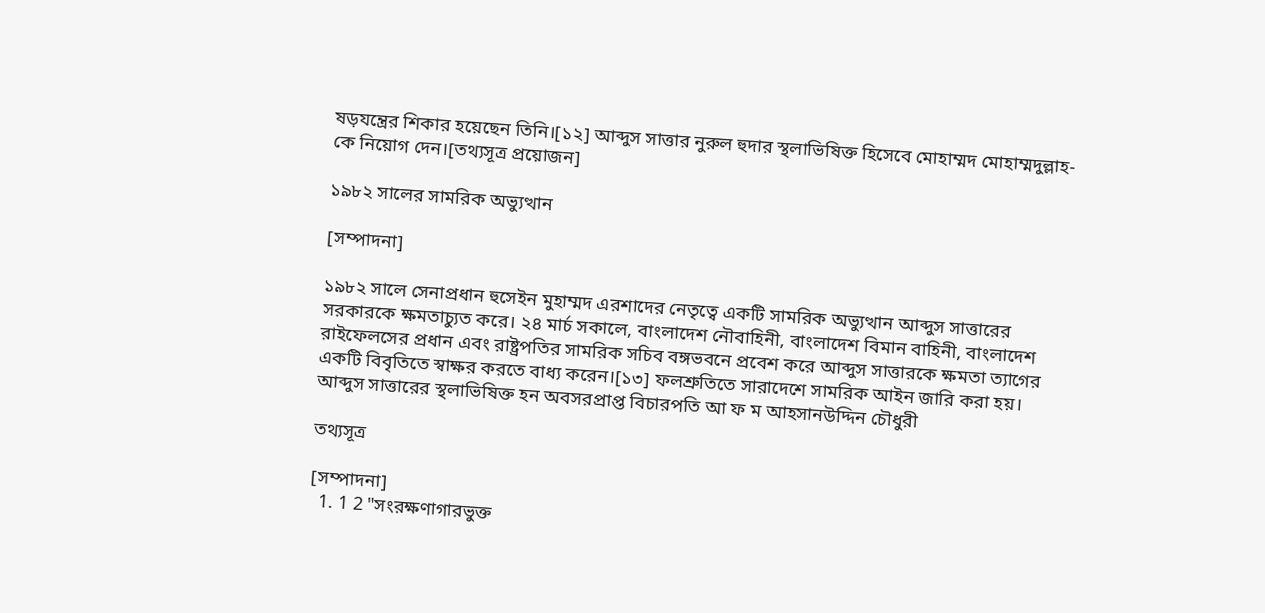ষড়যন্ত্রের শিকার হয়েছেন তিনি।[১২] আব্দুস সাত্তার নুরুল হুদার স্থলাভিষিক্ত হিসেবে মোহাম্মদ মোহাম্মদুল্লাহ-কে নিয়োগ দেন।[তথ্যসূত্র প্রয়োজন]

১৯৮২ সালের সামরিক অভ্যুত্থান

[সম্পাদনা]

১৯৮২ সালে সেনাপ্রধান হুসেইন মুহাম্মদ এরশাদের নেতৃত্বে একটি সামরিক অভ্যুত্থান আব্দুস সাত্তারের সরকারকে ক্ষমতাচ্যুত করে। ২৪ মার্চ সকালে, বাংলাদেশ নৌবাহিনী, বাংলাদেশ বিমান বাহিনী, বাংলাদেশ রাইফেলসের প্রধান এবং রাষ্ট্রপতির সামরিক সচিব বঙ্গভবনে প্রবেশ করে আব্দুস সাত্তারকে ক্ষমতা ত্যাগের একটি বিবৃতিতে স্বাক্ষর করতে বাধ্য করেন।[১৩] ফলশ্রুতিতে সারাদেশে সামরিক আইন জারি করা হয়। আব্দুস সাত্তারের স্থলাভিষিক্ত হন অবসরপ্রাপ্ত বিচারপতি আ ফ ম আহসানউদ্দিন চৌধুরী

তথ্যসূত্র

[সম্পাদনা]
  1. 1 2 "সংরক্ষণাগারভুক্ত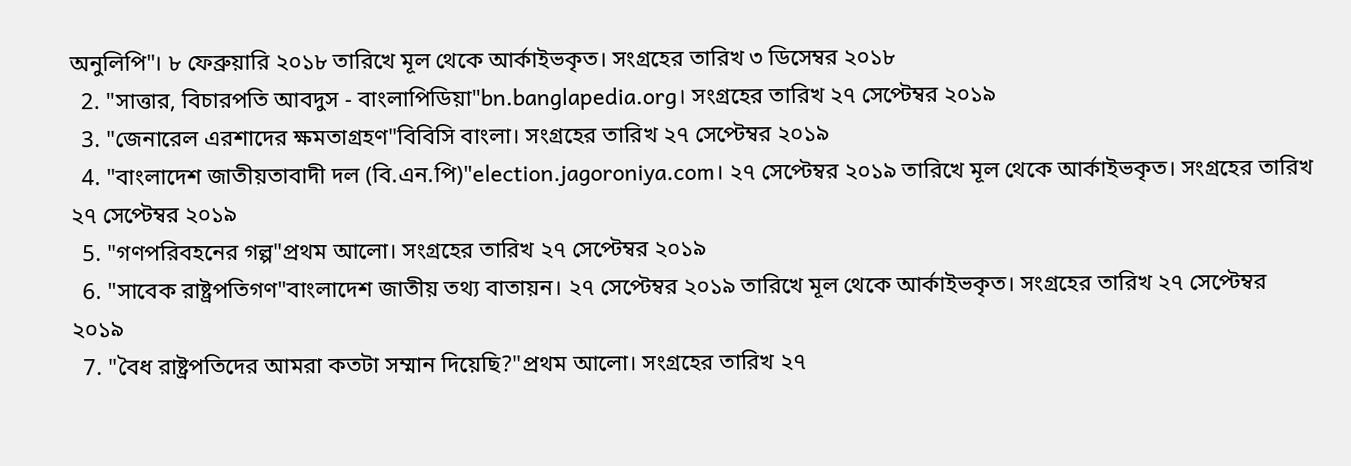অনুলিপি"। ৮ ফেব্রুয়ারি ২০১৮ তারিখে মূল থেকে আর্কাইভকৃত। সংগ্রহের তারিখ ৩ ডিসেম্বর ২০১৮
  2. "সাত্তার, বিচারপতি আবদুস - বাংলাপিডিয়া"bn.banglapedia.org। সংগ্রহের তারিখ ২৭ সেপ্টেম্বর ২০১৯
  3. "জেনারেল এরশাদের ক্ষমতাগ্রহণ"বিবিসি বাংলা। সংগ্রহের তারিখ ২৭ সেপ্টেম্বর ২০১৯
  4. "বাংলাদেশ জাতীয়তাবাদী দল (বি.এন.পি)"election.jagoroniya.com। ২৭ সেপ্টেম্বর ২০১৯ তারিখে মূল থেকে আর্কাইভকৃত। সংগ্রহের তারিখ ২৭ সেপ্টেম্বর ২০১৯
  5. "গণপরিবহনের গল্প"প্রথম আলো। সংগ্রহের তারিখ ২৭ সেপ্টেম্বর ২০১৯
  6. "সাবেক রাষ্ট্রপতিগণ"বাংলাদেশ জাতীয় তথ্য বাতায়ন। ২৭ সেপ্টেম্বর ২০১৯ তারিখে মূল থেকে আর্কাইভকৃত। সংগ্রহের তারিখ ২৭ সেপ্টেম্বর ২০১৯
  7. "বৈধ রাষ্ট্রপতিদের আমরা কতটা সম্মান দিয়েছি?"প্রথম আলো। সংগ্রহের তারিখ ২৭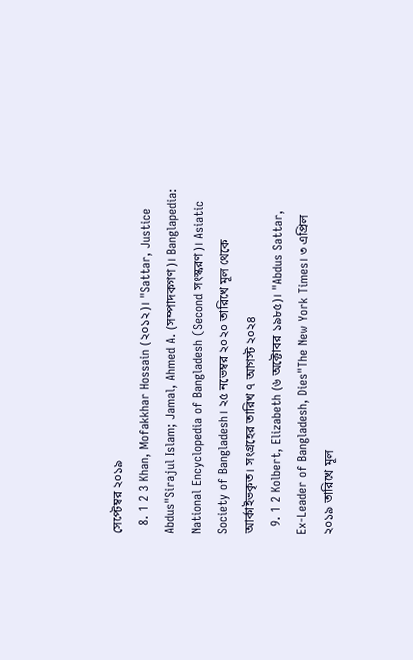সেপ্টেম্বর ২০১৯
  8. 1 2 3 Khan, Mofakkhar Hossain (২০১২)। "Sattar, Justice Abdus"Sirajul Islam; Jamal, Ahmed A. (সম্পাদকগণ)। Banglapedia: National Encyclopedia of Bangladesh (Second সংস্করণ)। Asiatic Society of Bangladesh। ২৫ নভেম্বর ২০২০ তারিখে মূল থেকে আর্কাইভকৃত। সংগ্রহের তারিখ ৭ আগস্ট ২০২৪
  9. 1 2 Kolbert, Elizabeth (৬ অক্টোবর ১৯৮৫)। "Abdus Sattar, Ex-Leader of Bangladesh, Dies"The New York Times। ৩ এপ্রিল ২০১৯ তারিখে মূল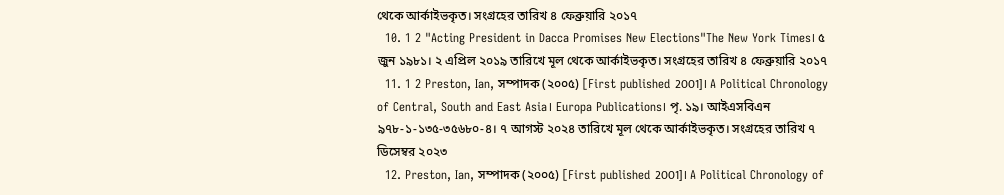থেকে আর্কাইভকৃত। সংগ্রহের তারিখ ৪ ফেব্রুয়ারি ২০১৭
  10. 1 2 "Acting President in Dacca Promises New Elections"The New York Times। ৫ জুন ১৯৮১। ২ এপ্রিল ২০১৯ তারিখে মূল থেকে আর্কাইভকৃত। সংগ্রহের তারিখ ৪ ফেব্রুয়ারি ২০১৭
  11. 1 2 Preston, Ian, সম্পাদক (২০০৫) [First published 2001]। A Political Chronology of Central, South and East Asia। Europa Publications। পৃ. ১৯। আইএসবিএন ৯৭৮-১-১৩৫-৩৫৬৮০-৪। ৭ আগস্ট ২০২৪ তারিখে মূল থেকে আর্কাইভকৃত। সংগ্রহের তারিখ ৭ ডিসেম্বর ২০২৩
  12. Preston, Ian, সম্পাদক (২০০৫) [First published 2001]। A Political Chronology of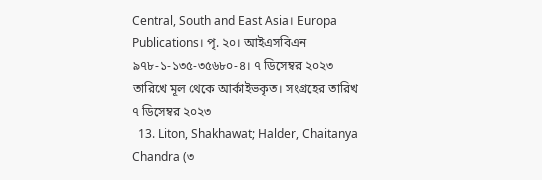Central, South and East Asia। Europa Publications। পৃ. ২০। আইএসবিএন ৯৭৮-১-১৩৫-৩৫৬৮০-৪। ৭ ডিসেম্বর ২০২৩ তারিখে মূল থেকে আর্কাইভকৃত। সংগ্রহের তারিখ ৭ ডিসেম্বর ২০২৩
  13. Liton, Shakhawat; Halder, Chaitanya Chandra (৩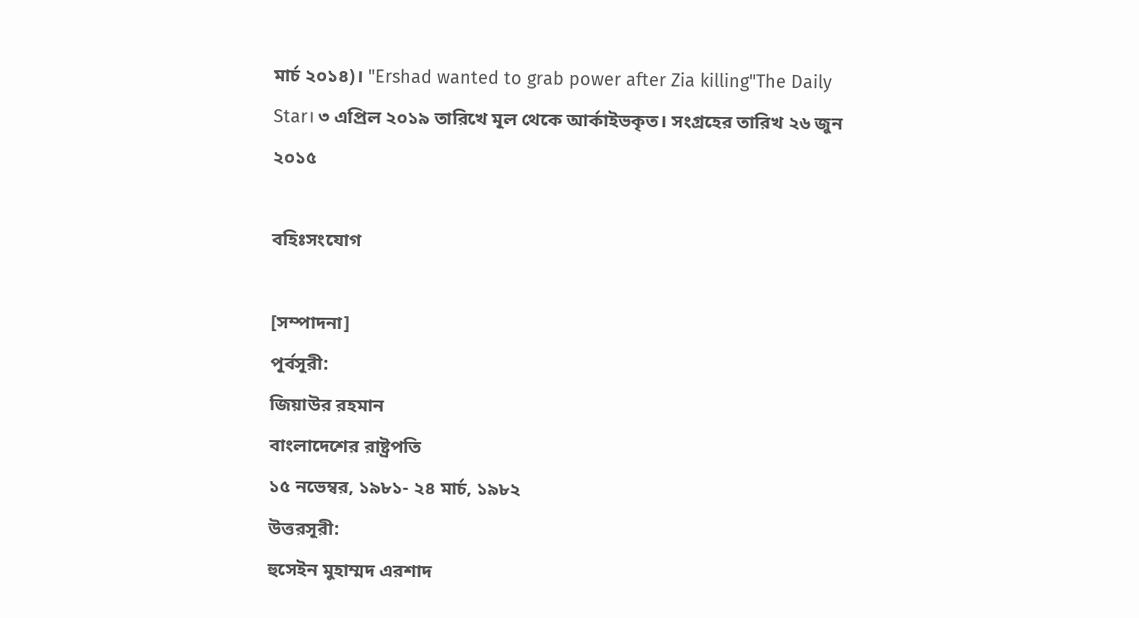মার্চ ২০১৪)। "Ershad wanted to grab power after Zia killing"The Daily Star। ৩ এপ্রিল ২০১৯ তারিখে মূল থেকে আর্কাইভকৃত। সংগ্রহের তারিখ ২৬ জুন ২০১৫

বহিঃসংযোগ

[সম্পাদনা]
পূর্বসূরী:
জিয়াউর রহমান
বাংলাদেশের রাষ্ট্রপতি
১৫ নভেম্বর, ১৯৮১- ২৪ মার্চ, ১৯৮২
উত্তরসূরী:
হুসেইন মুহাম্মদ এরশাদ